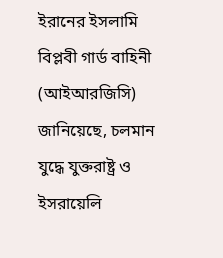ইরানের ইসলামি বিপ্লবী গার্ড বাহিনী (আইআরজিসি) জানিয়েছে, চলমান যুদ্ধে যুক্তরাষ্ট্র ও ইসরায়েলি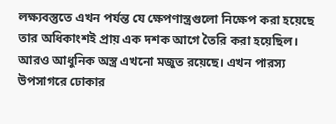লক্ষ্যবস্তুতে এখন পর্যন্ত যে ক্ষেপণাস্ত্রগুলো নিক্ষেপ করা হয়েছে তার অধিকাংশই প্রায় এক দশক আগে তৈরি করা হয়েছিল। আরও আধুনিক অস্ত্র এখনো মজুত রয়েছে। এখন পারস্য উপসাগরে ঢোকার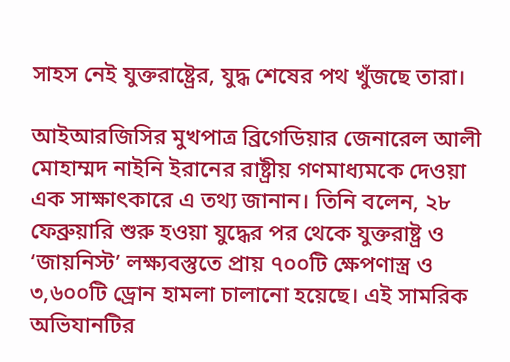সাহস নেই যুক্তরাষ্ট্রের, যুদ্ধ শেষের পথ খুঁজছে তারা।

আইআরজিসির মুখপাত্র ব্রিগেডিয়ার জেনারেল আলী মোহাম্মদ নাইনি ইরানের রাষ্ট্রীয় গণমাধ্যমকে দেওয়া এক সাক্ষাৎকারে এ তথ্য জানান। তিনি বলেন, ২৮ ফেব্রুয়ারি শুরু হওয়া যুদ্ধের পর থেকে যুক্তরাষ্ট্র ও ‘জায়নিস্ট’ লক্ষ্যবস্তুতে প্রায় ৭০০টি ক্ষেপণাস্ত্র ও ৩,৬০০টি ড্রোন হামলা চালানো হয়েছে। এই সামরিক অভিযানটির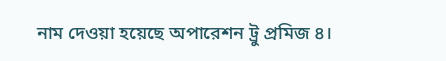নাম দেওয়া হয়েছে অপারেশন ট্রু প্রমিজ ৪।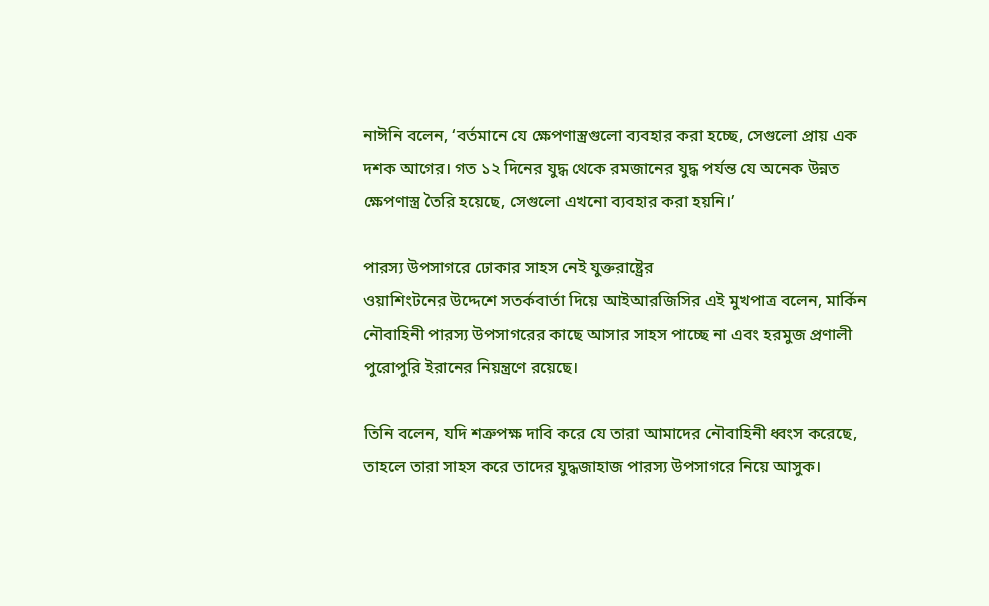নাঈনি বলেন, ‘বর্তমানে যে ক্ষেপণাস্ত্রগুলো ব্যবহার করা হচ্ছে, সেগুলো প্রায় এক দশক আগের। গত ১২ দিনের যুদ্ধ থেকে রমজানের যুদ্ধ পর্যন্ত যে অনেক উন্নত ক্ষেপণাস্ত্র তৈরি হয়েছে, সেগুলো এখনো ব্যবহার করা হয়নি।’

পারস্য উপসাগরে ঢোকার সাহস নেই যুক্তরাষ্ট্রের
ওয়াশিংটনের উদ্দেশে সতর্কবার্তা দিয়ে আইআরজিসির এই মুখপাত্র বলেন, মার্কিন নৌবাহিনী পারস্য উপসাগরের কাছে আসার সাহস পাচ্ছে না এবং হরমুজ প্রণালী পুরোপুরি ইরানের নিয়ন্ত্রণে রয়েছে।

তিনি বলেন, যদি শত্রুপক্ষ দাবি করে যে তারা আমাদের নৌবাহিনী ধ্বংস করেছে, তাহলে তারা সাহস করে তাদের যুদ্ধজাহাজ পারস্য উপসাগরে নিয়ে আসুক।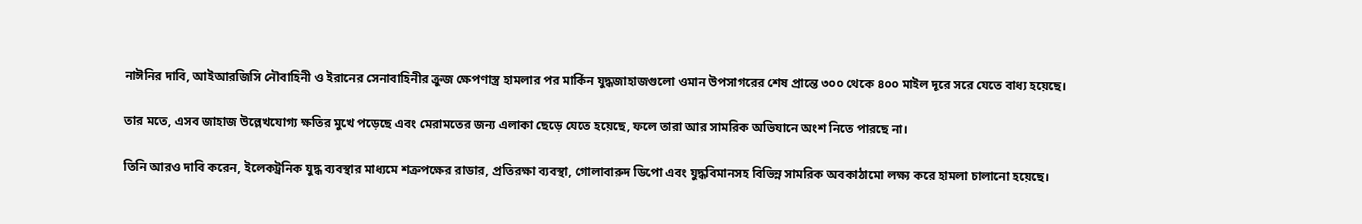নাঈনির দাবি, আইআরজিসি নৌবাহিনী ও ইরানের সেনাবাহিনীর ক্রুজ ক্ষেপণাস্ত্র হামলার পর মার্কিন যুদ্ধজাহাজগুলো ওমান উপসাগরের শেষ প্রান্তে ৩০০ থেকে ৪০০ মাইল দূরে সরে যেতে বাধ্য হয়েছে।

তার মতে, এসব জাহাজ উল্লেখযোগ্য ক্ষতির মুখে পড়েছে এবং মেরামতের জন্য এলাকা ছেড়ে যেতে হয়েছে, ফলে তারা আর সামরিক অভিযানে অংশ নিতে পারছে না।

তিনি আরও দাবি করেন, ইলেকট্রনিক যুদ্ধ ব্যবস্থার মাধ্যমে শত্রুপক্ষের রাডার, প্রতিরক্ষা ব্যবস্থা, গোলাবারুদ ডিপো এবং যুদ্ধবিমানসহ বিভিন্ন সামরিক অবকাঠামো লক্ষ্য করে হামলা চালানো হয়েছে।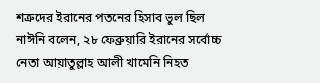শত্রুদের ইরানের পতনের হিসাব ভুল ছিল
নাঈনি বলেন, ২৮ ফেব্রুয়ারি ইরানের সর্বোচ্চ নেতা আয়াতুল্লাহ আলী খামেনি নিহত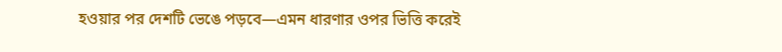হওয়ার পর দেশটি ভেঙে পড়বে—এমন ধারণার ওপর ভিত্তি করেই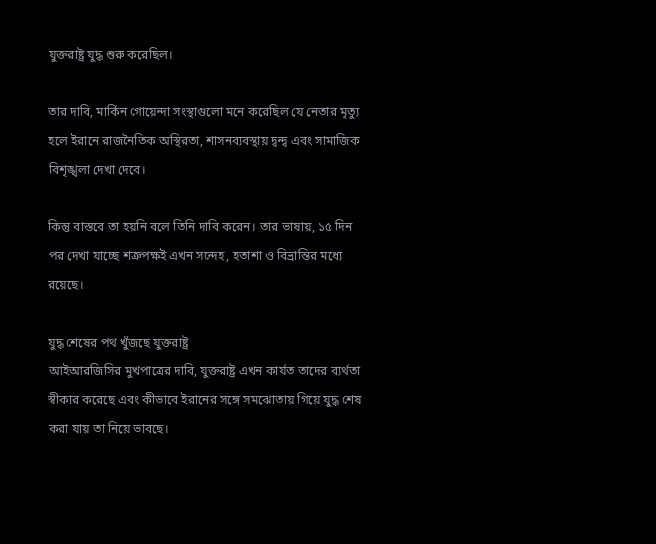যুক্তরাষ্ট্র যুদ্ধ শুরু করেছিল।

তার দাবি, মার্কিন গোয়েন্দা সংস্থাগুলো মনে করেছিল যে নেতার মৃত্যু হলে ইরানে রাজনৈতিক অস্থিরতা, শাসনব্যবস্থায় দ্বন্দ্ব এবং সামাজিক বিশৃঙ্খলা দেখা দেবে।

কিন্তু বাস্তবে তা হয়নি বলে তিনি দাবি করেন। তার ভাষায়, ১৫ দিন পর দেখা যাচ্ছে শত্রুপক্ষই এখন সন্দেহ, হতাশা ও বিভ্রান্তির মধ্যে রয়েছে।

যুদ্ধ শেষের পথ খুঁজছে যুক্তরাষ্ট্র
আইআরজিসির মুখপাত্রের দাবি, যুক্তরাষ্ট্র এখন কার্যত তাদের ব্যর্থতা স্বীকার করেছে এবং কীভাবে ইরানের সঙ্গে সমঝোতায় গিয়ে যুদ্ধ শেষ করা যায় তা নিয়ে ভাবছে।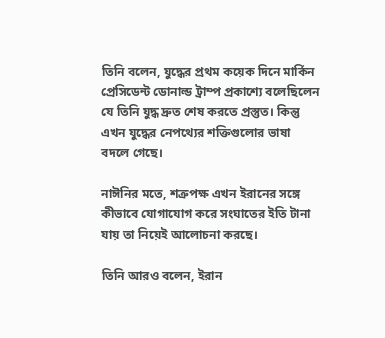তিনি বলেন, যুদ্ধের প্রথম কয়েক দিনে মার্কিন প্রেসিডেন্ট ডোনাল্ড ট্রাম্প প্রকাশ্যে বলেছিলেন যে তিনি যুদ্ধ দ্রুত শেষ করতে প্রস্তুত। কিন্তু এখন যুদ্ধের নেপথ্যের শক্তিগুলোর ভাষা বদলে গেছে।

নাঈনির মতে, শত্রুপক্ষ এখন ইরানের সঙ্গে কীভাবে যোগাযোগ করে সংঘাতের ইতি টানা যায় তা নিয়েই আলোচনা করছে।

তিনি আরও বলেন, ইরান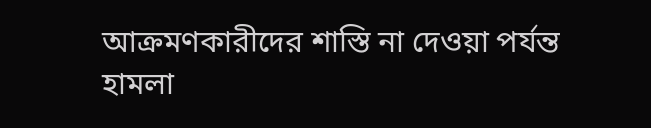আক্রমণকারীদের শাস্তি না দেওয়া পর্যন্ত হামলা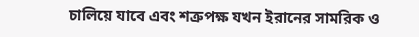চালিয়ে যাবে এবং শত্রুপক্ষ যখন ইরানের সামরিক ও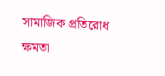সামাজিক প্রতিরোধ ক্ষমতা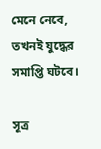মেনে নেবে, তখনই যুদ্ধের সমাপ্তি ঘটবে।

সূত্র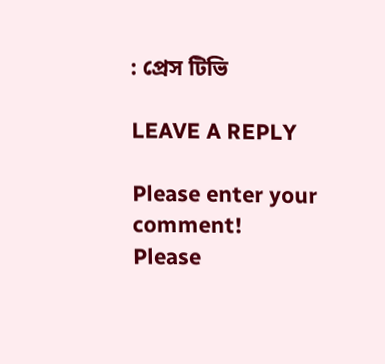: প্রেস টিভি

LEAVE A REPLY

Please enter your comment!
Please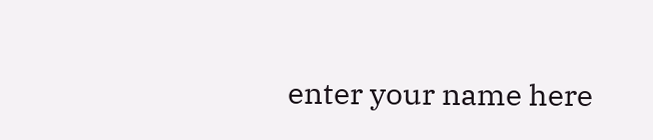enter your name here